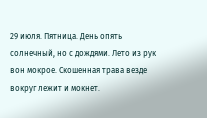29 июля. Пятница. День опять солнечный, но с дождями. Лето из рук вон мокрое. Скошенная трава везде вокруг лежит и мокнет.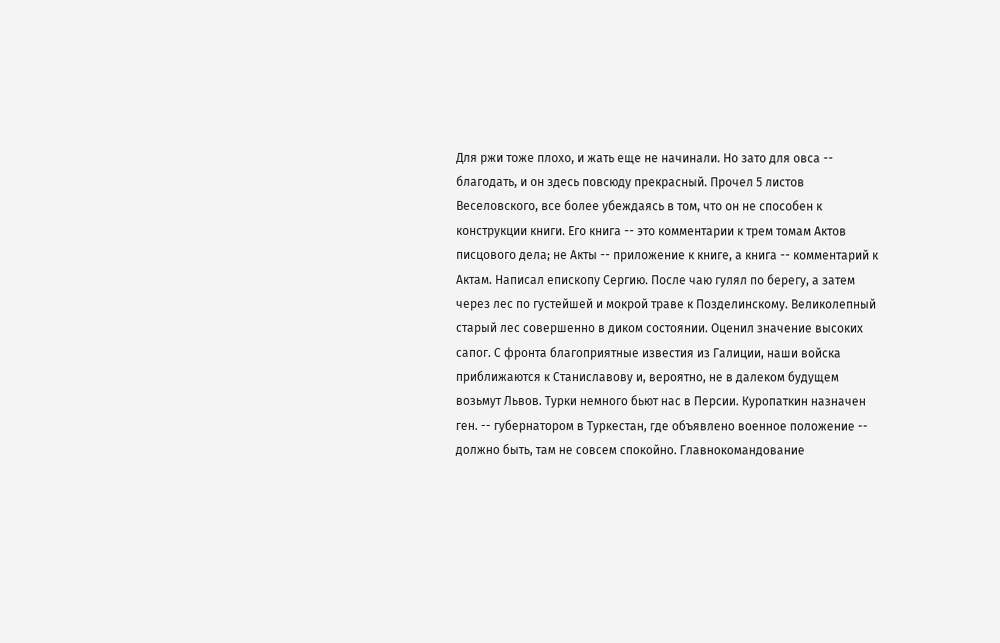Для ржи тоже плохо, и жать еще не начинали. Но зато для овса -- благодать, и он здесь повсюду прекрасный. Прочел 5 листов Веселовского, все более убеждаясь в том, что он не способен к конструкции книги. Его книга -- это комментарии к трем томам Актов писцового дела; не Акты -- приложение к книге, а книга -- комментарий к Актам. Написал епископу Сергию. После чаю гулял по берегу, а затем через лес по густейшей и мокрой траве к Позделинскому. Великолепный старый лес совершенно в диком состоянии. Оценил значение высоких сапог. С фронта благоприятные известия из Галиции, наши войска приближаются к Станиславову и, вероятно, не в далеком будущем возьмут Львов. Турки немного бьют нас в Персии. Куропаткин назначен ген. -- губернатором в Туркестан, где объявлено военное положение -- должно быть, там не совсем спокойно. Главнокомандование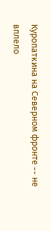Куропаткина на Северном фронте -- не вплело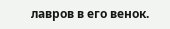лавров в его венок.